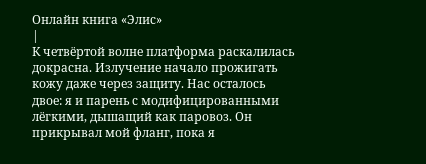Онлайн книга «Элис»
|
К четвёртой волне платформа раскалилась докрасна. Излучение начало прожигать кожу даже через защиту. Нас осталось двое: я и парень с модифицированными лёгкими, дышащий как паровоз. Он прикрывал мой фланг, пока я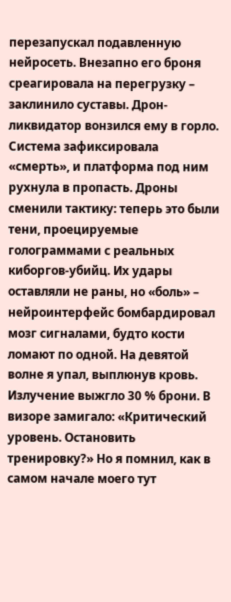перезапускал подавленную нейросеть. Внезапно его броня среагировала на перегрузку – заклинило суставы. Дрон-ликвидатор вонзился ему в горло. Система зафиксировала «смерть», и платформа под ним рухнула в пропасть. Дроны сменили тактику: теперь это были тени, проецируемые голограммами с реальных киборгов-убийц. Их удары оставляли не раны, но «боль» – нейроинтерфейс бомбардировал мозг сигналами, будто кости ломают по одной. На девятой волне я упал, выплюнув кровь. Излучение выжгло 30 % брони. В визоре замигало: «Критический уровень. Остановить тренировку?» Но я помнил, как в самом начале моего тут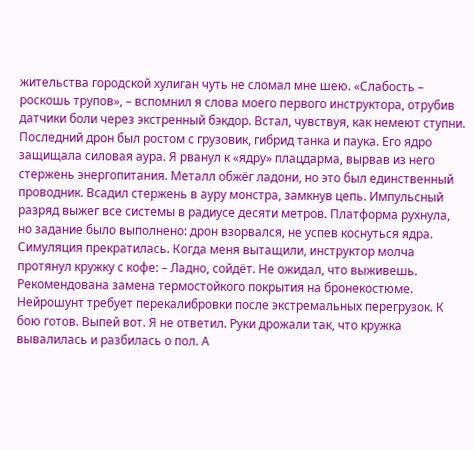жительства городской хулиган чуть не сломал мне шею. «Слабость – роскошь трупов», – вспомнил я слова моего первого инструктора, отрубив датчики боли через экстренный бэкдор. Встал, чувствуя, как немеют ступни. Последний дрон был ростом с грузовик, гибрид танка и паука. Его ядро защищала силовая аура. Я рванул к «ядру» плацдарма, вырвав из него стержень энергопитания. Металл обжёг ладони, но это был единственный проводник. Всадил стержень в ауру монстра, замкнув цепь. Импульсный разряд выжег все системы в радиусе десяти метров. Платформа рухнула, но задание было выполнено: дрон взорвался, не успев коснуться ядра. Симуляция прекратилась. Когда меня вытащили, инструктор молча протянул кружку с кофе: – Ладно, сойдёт. Не ожидал, что выживешь. Рекомендована замена термостойкого покрытия на бронекостюме. Нейрошунт требует перекалибровки после экстремальных перегрузок. К бою готов. Выпей вот. Я не ответил. Руки дрожали так, что кружка вывалилась и разбилась о пол. А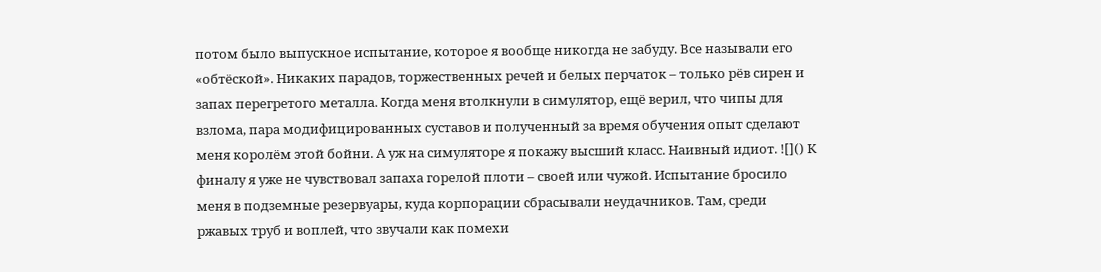потом было выпускное испытание, которое я вообще никогда не забуду. Все называли его «обтёской». Никаких парадов, торжественных речей и белых перчаток – только рёв сирен и запах перегретого металла. Когда меня втолкнули в симулятор, ещё верил, что чипы для взлома, пара модифицированных суставов и полученный за время обучения опыт сделают меня королём этой бойни. А уж на симуляторе я покажу высший класс. Наивный идиот. ![]() К финалу я уже не чувствовал запаха горелой плоти – своей или чужой. Испытание бросило меня в подземные резервуары, куда корпорации сбрасывали неудачников. Там, среди ржавых труб и воплей, что звучали как помехи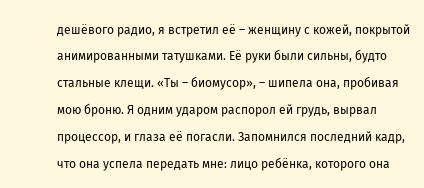дешёвого радио, я встретил её – женщину с кожей, покрытой анимированными татушками. Её руки были сильны, будто стальные клещи. «Ты – биомусор», – шипела она, пробивая мою броню. Я одним ударом распорол ей грудь, вырвал процессор, и глаза её погасли. Запомнился последний кадр, что она успела передать мне: лицо ребёнка, которого она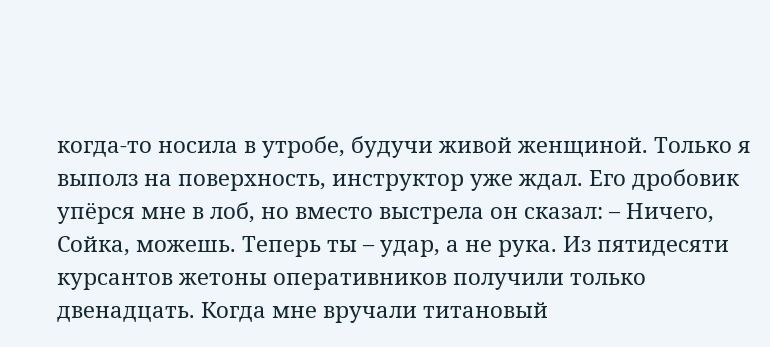когда-то носила в утробе, будучи живой женщиной. Только я выполз на поверхность, инструктор уже ждал. Его дробовик упёрся мне в лоб, но вместо выстрела он сказал: – Ничего, Сойка, можешь. Теперь ты – удар, а не рука. Из пятидесяти курсантов жетоны оперативников получили только двенадцать. Когда мне вручали титановый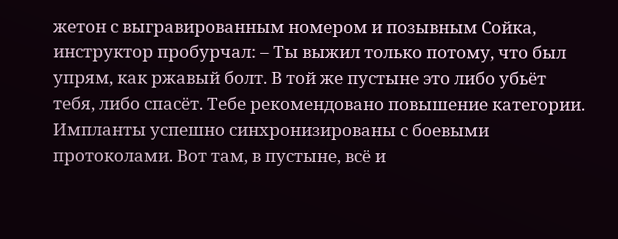жетон с выгравированным номером и позывным Сойка, инструктор пробурчал: – Ты выжил только потому, что был упрям, как ржавый болт. В той же пустыне это либо убьёт тебя, либо спасёт. Тебе рекомендовано повышение категории. Импланты успешно синхронизированы с боевыми протоколами. Вот там, в пустыне, всё и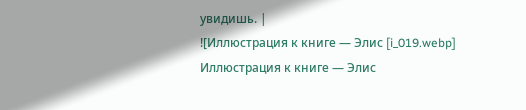увидишь. |
![Иллюстрация к книге — Элис [i_019.webp] Иллюстрация к книге — Элис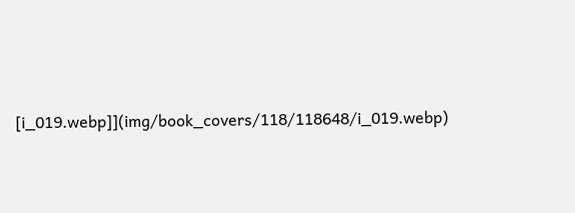[i_019.webp]](img/book_covers/118/118648/i_019.webp)